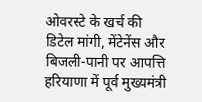ओवरस्टे के खर्च की डिटेल मांगी, मेंटेनेंस और बिजली-पानी पर आपत्ति
हरियाणा में पूर्व मुख्यमंत्री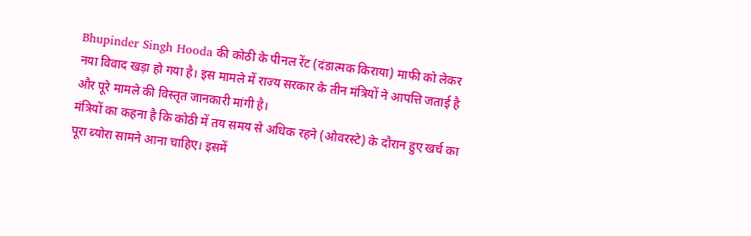Bhupinder Singh Hooda की कोठी के पीनल रेंट (दंडात्मक किराया) माफी को लेकर नया विवाद खड़ा हो गया है। इस मामले में राज्य सरकार के तीन मंत्रियों ने आपत्ति जताई है और पूरे मामले की विस्तृत जानकारी मांगी है।
मंत्रियों का कहना है कि कोठी में तय समय से अधिक रहने (ओवरस्टे) के दौरान हुए खर्च का पूरा ब्योरा सामने आना चाहिए। इसमें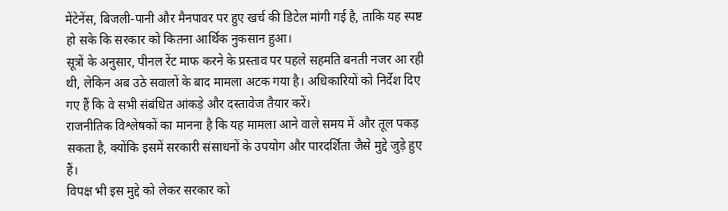मेंटेनेंस, बिजली-पानी और मैनपावर पर हुए खर्च की डिटेल मांगी गई है, ताकि यह स्पष्ट हो सके कि सरकार को कितना आर्थिक नुकसान हुआ।
सूत्रों के अनुसार, पीनल रेंट माफ करने के प्रस्ताव पर पहले सहमति बनती नजर आ रही थी, लेकिन अब उठे सवालों के बाद मामला अटक गया है। अधिकारियों को निर्देश दिए गए हैं कि वे सभी संबंधित आंकड़े और दस्तावेज तैयार करें।
राजनीतिक विश्लेषकों का मानना है कि यह मामला आने वाले समय में और तूल पकड़ सकता है, क्योंकि इसमें सरकारी संसाधनों के उपयोग और पारदर्शिता जैसे मुद्दे जुड़े हुए हैं।
विपक्ष भी इस मुद्दे को लेकर सरकार को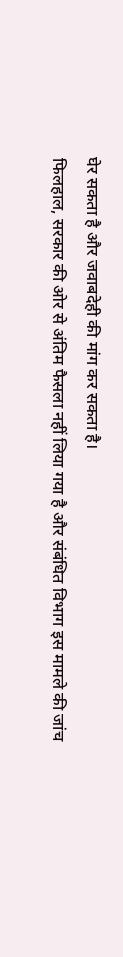घेर सकता है और जवाबदेही की मांग कर सकता है।
फिलहाल, सरकार की ओर से अंतिम फैसला नहीं लिया गया है और संबंधित विभाग इस मामले की जांच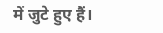में जुटे हुए हैं।